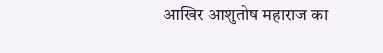आखिर आशुतोष महाराज का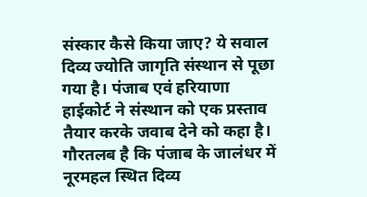संस्कार कैसे किया जाए? ये सवाल दिव्य ज्योति जागृति संस्थान से पूछा गया है। पंजाब एवं हरियाणा हाईकोर्ट ने संस्थान को एक प्रस्ताव तैयार करके जवाब देने को कहा है।
गौरतलब है कि पंजाब के जालंधर में नूरमहल स्थित दिव्य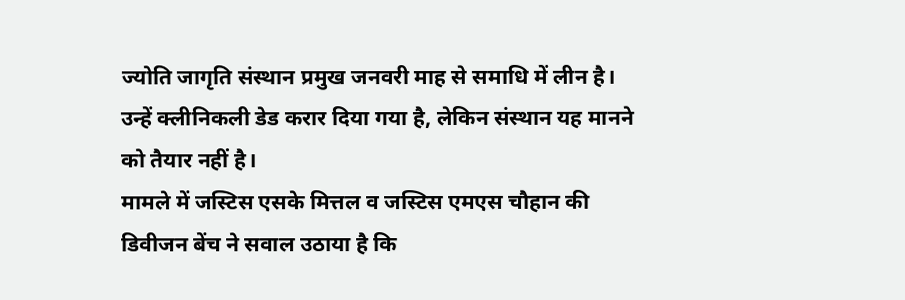ज्योति जागृति संस्थान प्रमुख जनवरी माह से समाधि में लीन है। उन्हें क्लीनिकली डेड करार दिया गया है, लेकिन संस्थान यह मानने को तैयार नहीं है।
मामले में जस्टिस एसके मित्तल व जस्टिस एमएस चौहान की डिवीजन बेंच ने सवाल उठाया है कि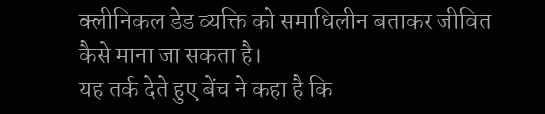क्लीनिकल डेड व्यक्ति को समाधिलीन बताकर जीवित कैसे माना जा सकता है।
यह तर्क देते हुए बेंच ने कहा है कि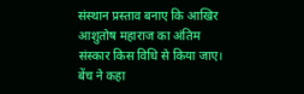संस्थान प्रस्ताव बनाए कि आखिर आशुतोष महाराज का अंतिम संस्कार किस विधि से किया जाए।
बेंच ने कहा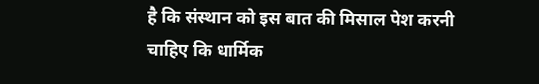है कि संस्थान को इस बात की मिसाल पेश करनी चाहिए कि धार्मिक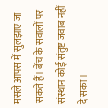मसले आपस में सुलझाए जा सकते हैं। बेंच के सवालों पर संस्थान कोई संतुष्ट जवाब नहीं दे सका।